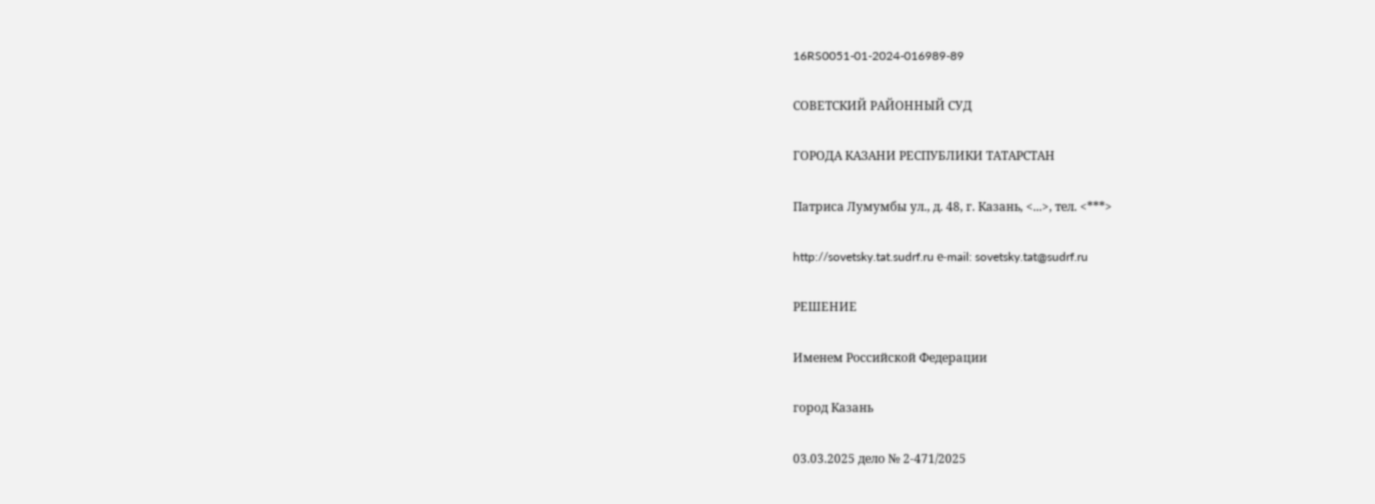16RS0051-01-2024-016989-89

СОВЕТСКИЙ РАЙОННЫЙ СУД

ГОРОДА КАЗАНИ РЕСПУБЛИКИ ТАТАРСТАН

Патриса Лумумбы ул., д. 48, г. Казань, <...>, тел. <***>

http://sovetsky.tat.sudrf.ru е-mail: sovetsky.tat@sudrf.ru

РЕШЕНИЕ

Именем Российской Федерации

город Казань

03.03.2025 дело № 2-471/2025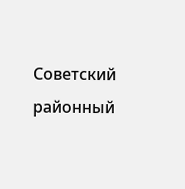Советский районный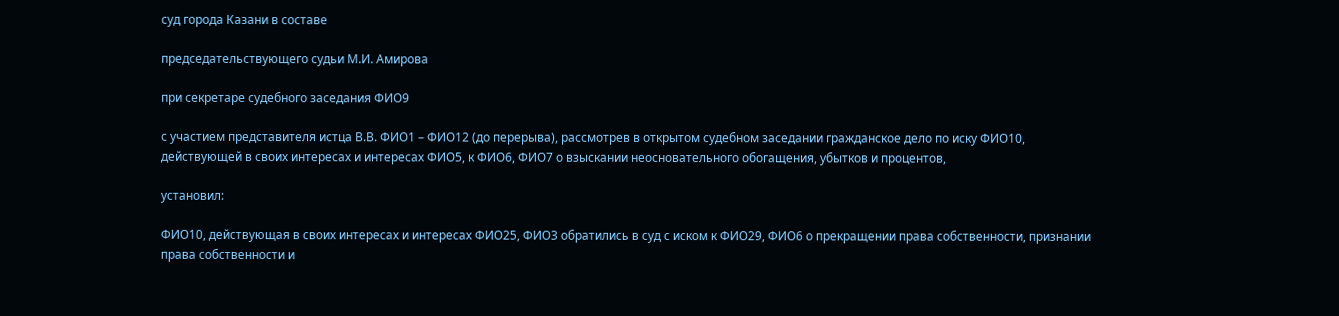суд города Казани в составе

председательствующего судьи М.И. Амирова

при секретаре судебного заседания ФИО9

с участием представителя истца В.В. ФИО1 – ФИО12 (до перерыва), рассмотрев в открытом судебном заседании гражданское дело по иску ФИО10, действующей в своих интересах и интересах ФИО5, к ФИО6, ФИО7 о взыскании неосновательного обогащения, убытков и процентов,

установил:

ФИО10, действующая в своих интересах и интересах ФИО25, ФИО3 обратились в суд с иском к ФИО29, ФИО6 о прекращении права собственности, признании права собственности и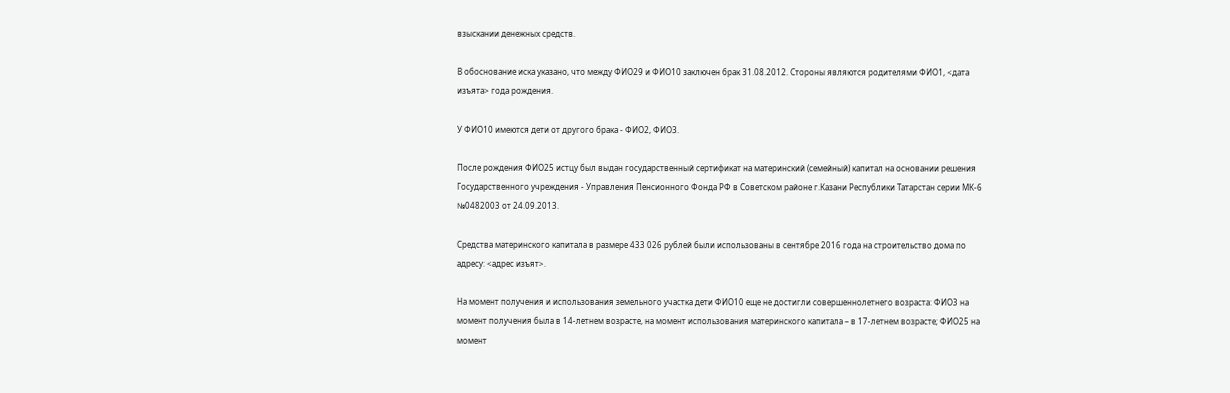взыскании денежных средств.

В обоснование иска указано, что между ФИО29 и ФИО10 заключен брак 31.08.2012. Стороны являются родителями ФИО1, <дата изъята> года рождения.

У ФИО10 имеются дети от другого брака - ФИО2, ФИО3.

После рождения ФИО25 истцу был выдан государственный сертификат на материнский (семейный) капитал на основании решения Государственного учреждения - Управления Пенсионного Фонда РФ в Советском районе г.Казани Республики Татарстан серии МК-6 №0482003 от 24.09.2013.

Средства материнского капитала в размере 433 026 рублей были использованы в сентябре 2016 года на строительство дома по адресу: <адрес изъят>.

На момент получения и использования земельного участка дети ФИО10 еще не достигли совершеннолетнего возраста: ФИО3 на момент получения была в 14-летнем возрасте, на момент использования материнского капитала – в 17-летнем возрасте; ФИО25 на момент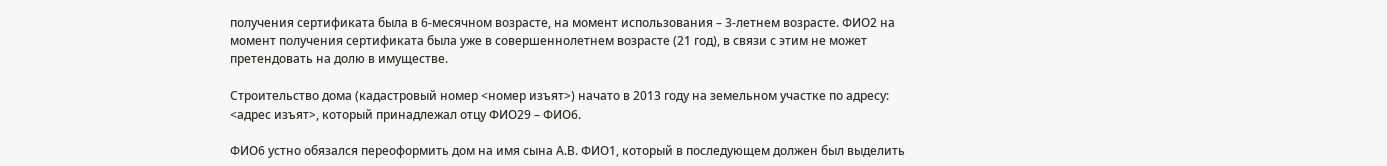получения сертификата была в 6-месячном возрасте, на момент использования – 3-летнем возрасте. ФИО2 на момент получения сертификата была уже в совершеннолетнем возрасте (21 год), в связи с этим не может претендовать на долю в имуществе.

Строительство дома (кадастровый номер <номер изъят>) начато в 2013 году на земельном участке по адресу: <адрес изъят>, который принадлежал отцу ФИО29 – ФИО6.

ФИО6 устно обязался переоформить дом на имя сына А.В. ФИО1, который в последующем должен был выделить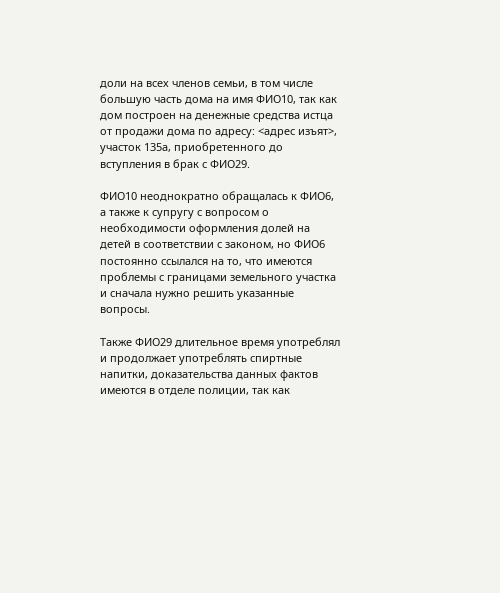доли на всех членов семьи, в том числе большую часть дома на имя ФИО10, так как дом построен на денежные средства истца от продажи дома по адресу: <адрес изъят>, участок 135а, приобретенного до вступления в брак с ФИО29.

ФИО10 неоднократно обращалась к ФИО6, а также к супругу с вопросом о необходимости оформления долей на детей в соответствии с законом, но ФИО6 постоянно ссылался на то, что имеются проблемы с границами земельного участка и сначала нужно решить указанные вопросы.

Также ФИО29 длительное время употреблял и продолжает употреблять спиртные напитки, доказательства данных фактов имеются в отделе полиции, так как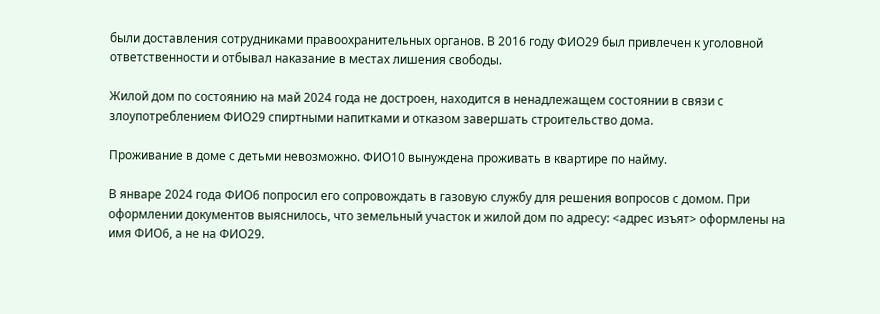были доставления сотрудниками правоохранительных органов. В 2016 году ФИО29 был привлечен к уголовной ответственности и отбывал наказание в местах лишения свободы.

Жилой дом по состоянию на май 2024 года не достроен, находится в ненадлежащем состоянии в связи с злоупотреблением ФИО29 спиртными напитками и отказом завершать строительство дома.

Проживание в доме с детьми невозможно. ФИО10 вынуждена проживать в квартире по найму.

В январе 2024 года ФИО6 попросил его сопровождать в газовую службу для решения вопросов с домом. При оформлении документов выяснилось, что земельный участок и жилой дом по адресу: <адрес изъят> оформлены на имя ФИО6, а не на ФИО29.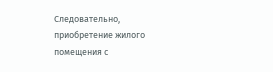Следовательно, приобретение жилого помещения с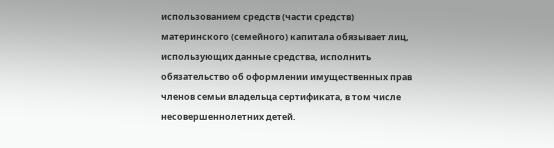использованием средств (части средств) материнского (семейного) капитала обязывает лиц, использующих данные средства, исполнить обязательство об оформлении имущественных прав членов семьи владельца сертификата, в том числе несовершеннолетних детей.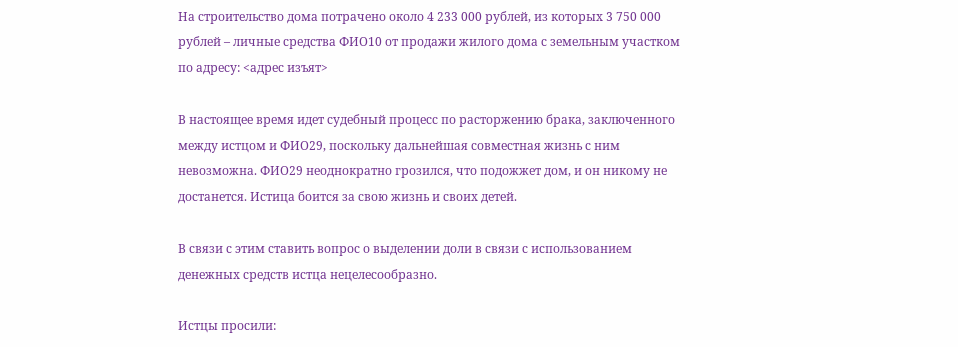На строительство дома потрачено около 4 233 000 рублей, из которых 3 750 000 рублей – личные средства ФИО10 от продажи жилого дома с земельным участком по адресу: <адрес изъят>

В настоящее время идет судебный процесс по расторжению брака, заключенного между истцом и ФИО29, поскольку дальнейшая совместная жизнь с ним невозможна. ФИО29 неоднократно грозился, что подожжет дом, и он никому не достанется. Истица боится за свою жизнь и своих детей.

В связи с этим ставить вопрос о выделении доли в связи с использованием денежных средств истца нецелесообразно.

Истцы просили: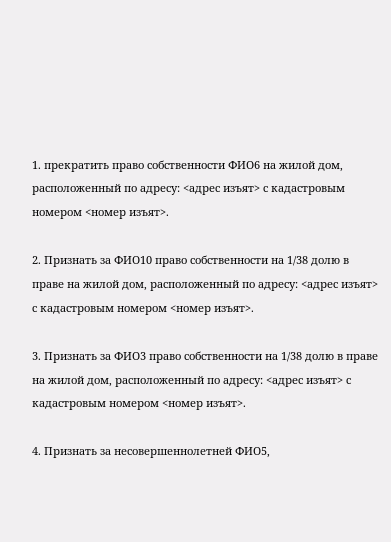1. прекратить право собственности ФИО6 на жилой дом, расположенный по адресу: <адрес изъят> с кадастровым номером <номер изъят>.

2. Признать за ФИО10 право собственности на 1/38 долю в праве на жилой дом, расположенный по адресу: <адрес изъят> с кадастровым номером <номер изъят>.

3. Признать за ФИО3 право собственности на 1/38 долю в праве на жилой дом, расположенный по адресу: <адрес изъят> с кадастровым номером <номер изъят>.

4. Признать за несовершеннолетней ФИО5,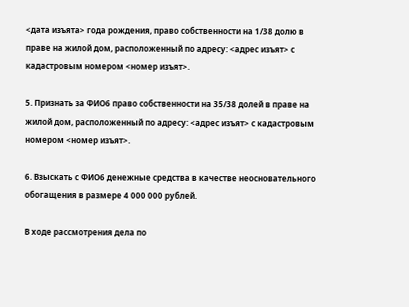<дата изъята> года рождения, право собственности на 1/38 долю в праве на жилой дом, расположенный по адресу: <адрес изъят> с кадастровым номером <номер изъят>.

5. Признать за ФИО6 право собственности на 35/38 долей в праве на жилой дом, расположенный по адресу: <адрес изъят> с кадастровым номером <номер изъят>.

6. Взыскать с ФИО6 денежные средства в качестве неосновательного обогащения в размере 4 000 000 рублей.

В ходе рассмотрения дела по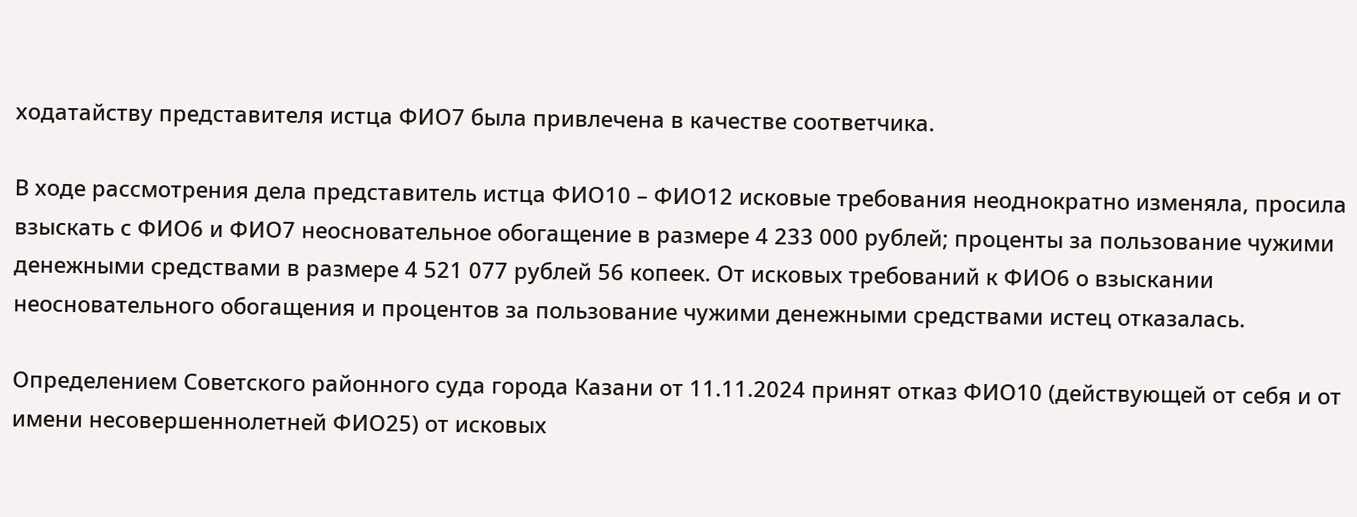ходатайству представителя истца ФИО7 была привлечена в качестве соответчика.

В ходе рассмотрения дела представитель истца ФИО10 – ФИО12 исковые требования неоднократно изменяла, просила взыскать с ФИО6 и ФИО7 неосновательное обогащение в размере 4 233 000 рублей; проценты за пользование чужими денежными средствами в размере 4 521 077 рублей 56 копеек. От исковых требований к ФИО6 о взыскании неосновательного обогащения и процентов за пользование чужими денежными средствами истец отказалась.

Определением Советского районного суда города Казани от 11.11.2024 принят отказ ФИО10 (действующей от себя и от имени несовершеннолетней ФИО25) от исковых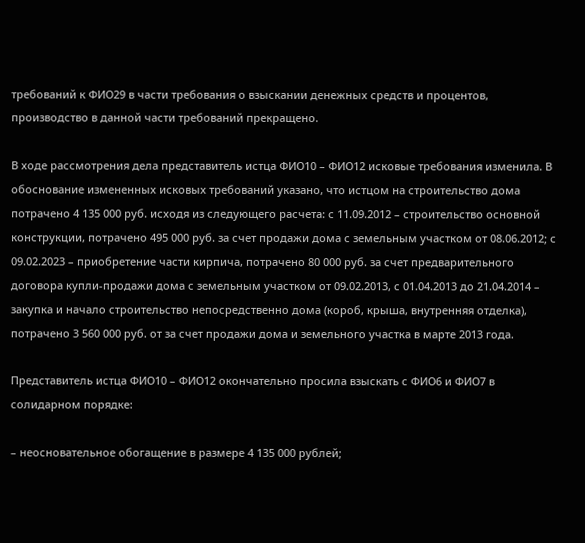требований к ФИО29 в части требования о взыскании денежных средств и процентов, производство в данной части требований прекращено.

В ходе рассмотрения дела представитель истца ФИО10 – ФИО12 исковые требования изменила. В обоснование измененных исковых требований указано, что истцом на строительство дома потрачено 4 135 000 руб. исходя из следующего расчета: с 11.09.2012 – строительство основной конструкции, потрачено 495 000 руб. за счет продажи дома с земельным участком от 08.06.2012; с 09.02.2023 – приобретение части кирпича, потрачено 80 000 руб. за счет предварительного договора купли-продажи дома с земельным участком от 09.02.2013, с 01.04.2013 до 21.04.2014 – закупка и начало строительство непосредственно дома (короб, крыша, внутренняя отделка), потрачено 3 560 000 руб. от за счет продажи дома и земельного участка в марте 2013 года.

Представитель истца ФИО10 – ФИО12 окончательно просила взыскать с ФИО6 и ФИО7 в солидарном порядке:

– неосновательное обогащение в размере 4 135 000 рублей;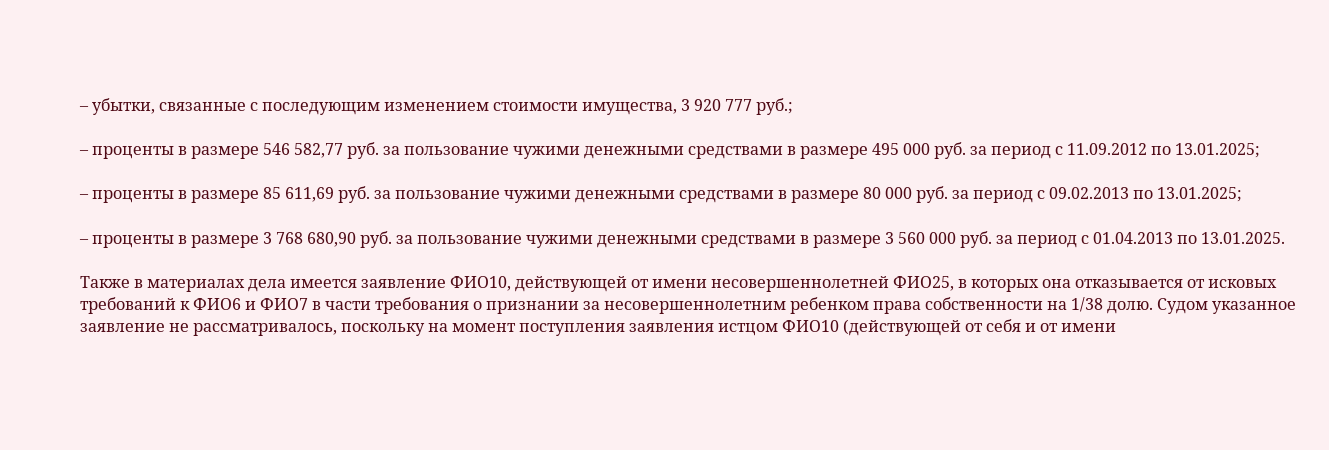– убытки, связанные с последующим изменением стоимости имущества, 3 920 777 руб.;

– проценты в размере 546 582,77 руб. за пользование чужими денежными средствами в размере 495 000 руб. за период с 11.09.2012 по 13.01.2025;

– проценты в размере 85 611,69 руб. за пользование чужими денежными средствами в размере 80 000 руб. за период с 09.02.2013 по 13.01.2025;

– проценты в размере 3 768 680,90 руб. за пользование чужими денежными средствами в размере 3 560 000 руб. за период с 01.04.2013 по 13.01.2025.

Также в материалах дела имеется заявление ФИО10, действующей от имени несовершеннолетней ФИО25, в которых она отказывается от исковых требований к ФИО6 и ФИО7 в части требования о признании за несовершеннолетним ребенком права собственности на 1/38 долю. Судом указанное заявление не рассматривалось, поскольку на момент поступления заявления истцом ФИО10 (действующей от себя и от имени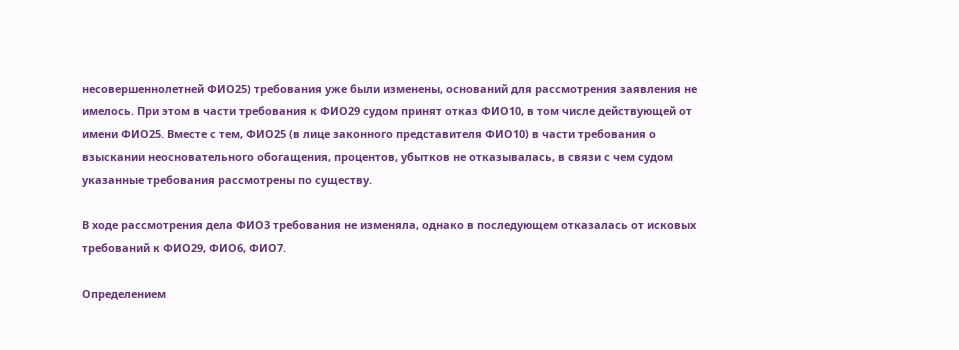несовершеннолетней ФИО25) требования уже были изменены, оснований для рассмотрения заявления не имелось. При этом в части требования к ФИО29 судом принят отказ ФИО10, в том числе действующей от имени ФИО25. Вместе с тем, ФИО25 (в лице законного представителя ФИО10) в части требования о взыскании неосновательного обогащения, процентов, убытков не отказывалась, в связи с чем судом указанные требования рассмотрены по существу.

В ходе рассмотрения дела ФИО3 требования не изменяла, однако в последующем отказалась от исковых требований к ФИО29, ФИО6, ФИО7.

Определением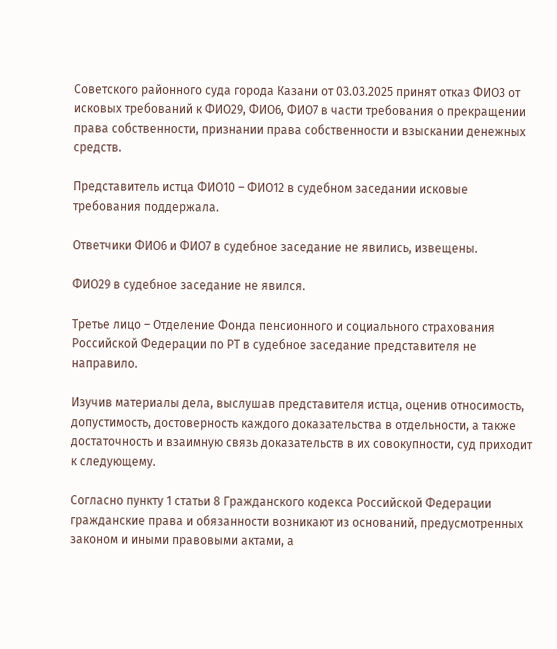Советского районного суда города Казани от 03.03.2025 принят отказ ФИО3 от исковых требований к ФИО29, ФИО6, ФИО7 в части требования о прекращении права собственности, признании права собственности и взыскании денежных средств.

Представитель истца ФИО10 – ФИО12 в судебном заседании исковые требования поддержала.

Ответчики ФИО6 и ФИО7 в судебное заседание не явились, извещены.

ФИО29 в судебное заседание не явился.

Третье лицо – Отделение Фонда пенсионного и социального страхования Российской Федерации по РТ в судебное заседание представителя не направило.

Изучив материалы дела, выслушав представителя истца, оценив относимость, допустимость, достоверность каждого доказательства в отдельности, а также достаточность и взаимную связь доказательств в их совокупности, суд приходит к следующему.

Согласно пункту 1 статьи 8 Гражданского кодекса Российской Федерации гражданские права и обязанности возникают из оснований, предусмотренных законом и иными правовыми актами, а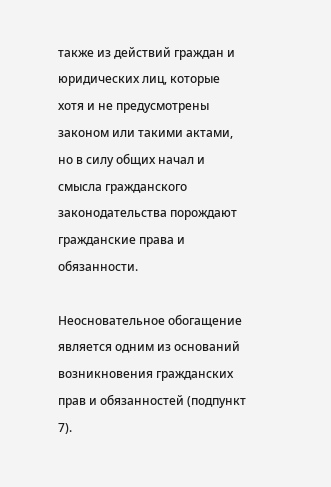также из действий граждан и юридических лиц, которые хотя и не предусмотрены законом или такими актами, но в силу общих начал и смысла гражданского законодательства порождают гражданские права и обязанности.

Неосновательное обогащение является одним из оснований возникновения гражданских прав и обязанностей (подпункт 7).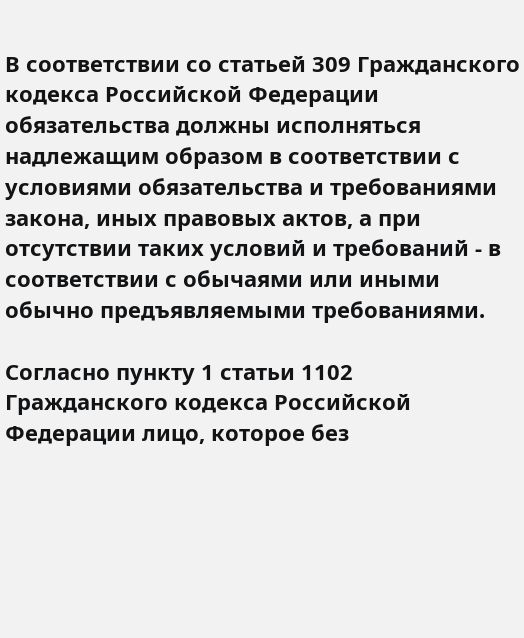В соответствии со статьей 309 Гражданского кодекса Российской Федерации обязательства должны исполняться надлежащим образом в соответствии с условиями обязательства и требованиями закона, иных правовых актов, а при отсутствии таких условий и требований - в соответствии с обычаями или иными обычно предъявляемыми требованиями.

Согласно пункту 1 статьи 1102 Гражданского кодекса Российской Федерации лицо, которое без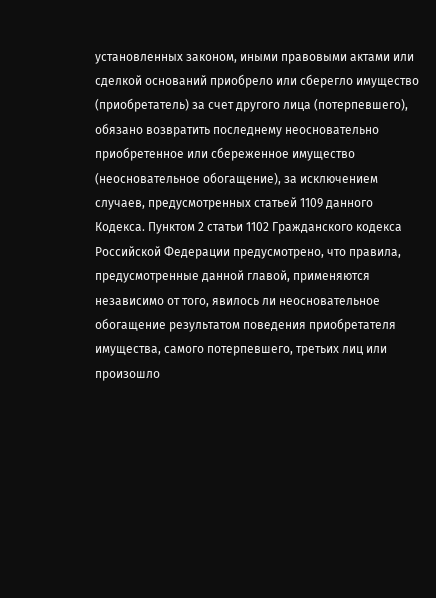установленных законом, иными правовыми актами или сделкой оснований приобрело или сберегло имущество (приобретатель) за счет другого лица (потерпевшего), обязано возвратить последнему неосновательно приобретенное или сбереженное имущество (неосновательное обогащение), за исключением случаев, предусмотренных статьей 1109 данного Кодекса. Пунктом 2 статьи 1102 Гражданского кодекса Российской Федерации предусмотрено, что правила, предусмотренные данной главой, применяются независимо от того, явилось ли неосновательное обогащение результатом поведения приобретателя имущества, самого потерпевшего, третьих лиц или произошло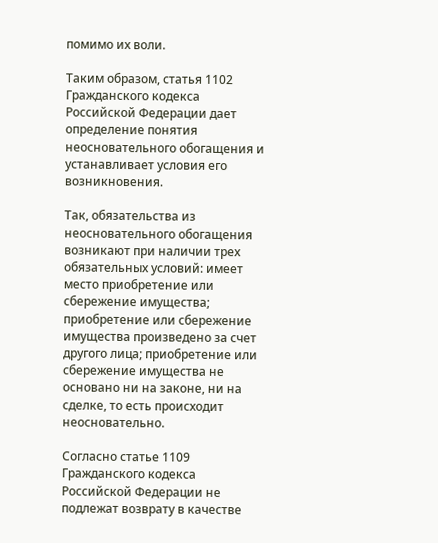помимо их воли.

Таким образом, статья 1102 Гражданского кодекса Российской Федерации дает определение понятия неосновательного обогащения и устанавливает условия его возникновения.

Так, обязательства из неосновательного обогащения возникают при наличии трех обязательных условий: имеет место приобретение или сбережение имущества; приобретение или сбережение имущества произведено за счет другого лица; приобретение или сбережение имущества не основано ни на законе, ни на сделке, то есть происходит неосновательно.

Согласно статье 1109 Гражданского кодекса Российской Федерации не подлежат возврату в качестве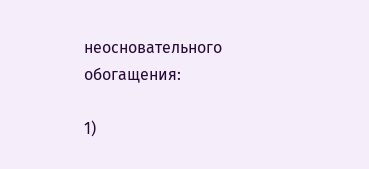неосновательного обогащения:

1)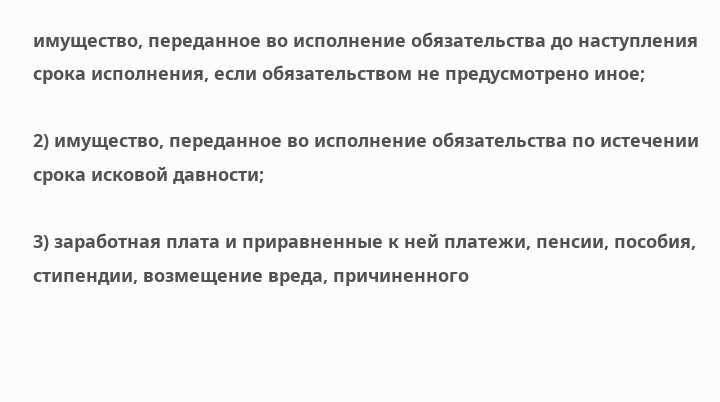имущество, переданное во исполнение обязательства до наступления срока исполнения, если обязательством не предусмотрено иное;

2) имущество, переданное во исполнение обязательства по истечении срока исковой давности;

3) заработная плата и приравненные к ней платежи, пенсии, пособия, стипендии, возмещение вреда, причиненного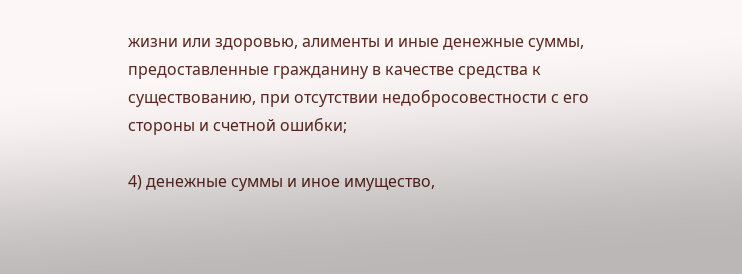жизни или здоровью, алименты и иные денежные суммы, предоставленные гражданину в качестве средства к существованию, при отсутствии недобросовестности с его стороны и счетной ошибки;

4) денежные суммы и иное имущество,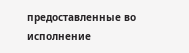предоставленные во исполнение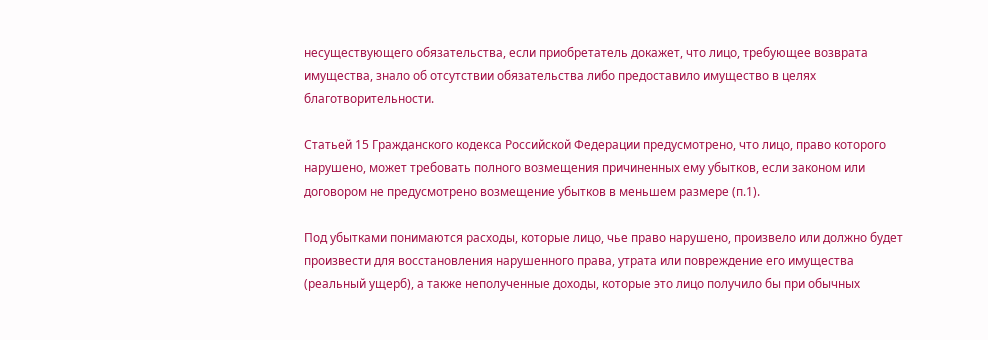несуществующего обязательства, если приобретатель докажет, что лицо, требующее возврата имущества, знало об отсутствии обязательства либо предоставило имущество в целях благотворительности.

Статьей 15 Гражданского кодекса Российской Федерации предусмотрено, что лицо, право которого нарушено, может требовать полного возмещения причиненных ему убытков, если законом или договором не предусмотрено возмещение убытков в меньшем размере (п.1).

Под убытками понимаются расходы, которые лицо, чье право нарушено, произвело или должно будет произвести для восстановления нарушенного права, утрата или повреждение его имущества (реальный ущерб), а также неполученные доходы, которые это лицо получило бы при обычных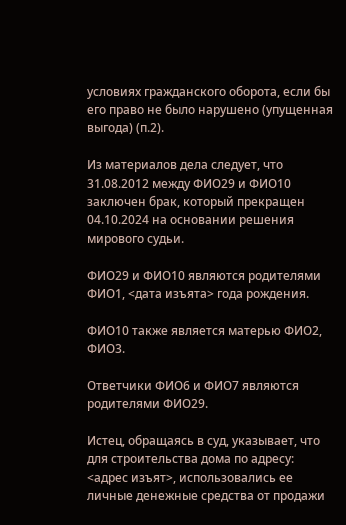условиях гражданского оборота, если бы его право не было нарушено (упущенная выгода) (п.2).

Из материалов дела следует, что 31.08.2012 между ФИО29 и ФИО10 заключен брак, который прекращен 04.10.2024 на основании решения мирового судьи.

ФИО29 и ФИО10 являются родителями ФИО1, <дата изъята> года рождения.

ФИО10 также является матерью ФИО2, ФИО3.

Ответчики ФИО6 и ФИО7 являются родителями ФИО29.

Истец, обращаясь в суд, указывает, что для строительства дома по адресу: <адрес изъят>, использовались ее личные денежные средства от продажи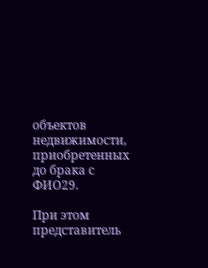объектов недвижимости, приобретенных до брака с ФИО29.

При этом представитель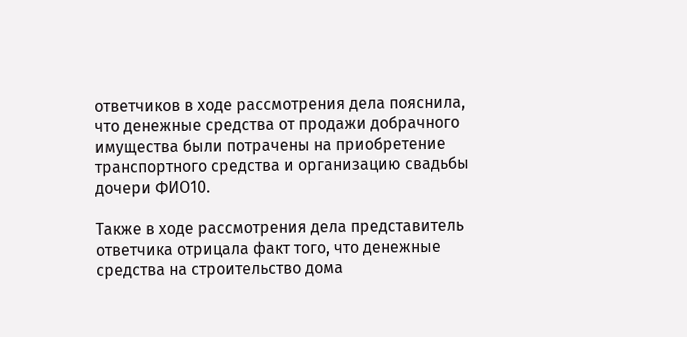ответчиков в ходе рассмотрения дела пояснила, что денежные средства от продажи добрачного имущества были потрачены на приобретение транспортного средства и организацию свадьбы дочери ФИО10.

Также в ходе рассмотрения дела представитель ответчика отрицала факт того, что денежные средства на строительство дома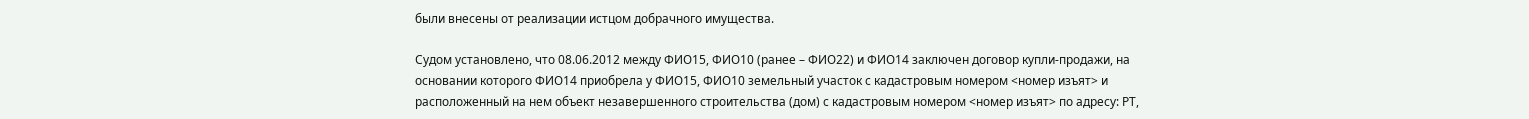были внесены от реализации истцом добрачного имущества.

Судом установлено, что 08.06.2012 между ФИО15, ФИО10 (ранее – ФИО22) и ФИО14 заключен договор купли-продажи, на основании которого ФИО14 приобрела у ФИО15, ФИО10 земельный участок с кадастровым номером <номер изъят> и расположенный на нем объект незавершенного строительства (дом) с кадастровым номером <номер изъят> по адресу: РТ,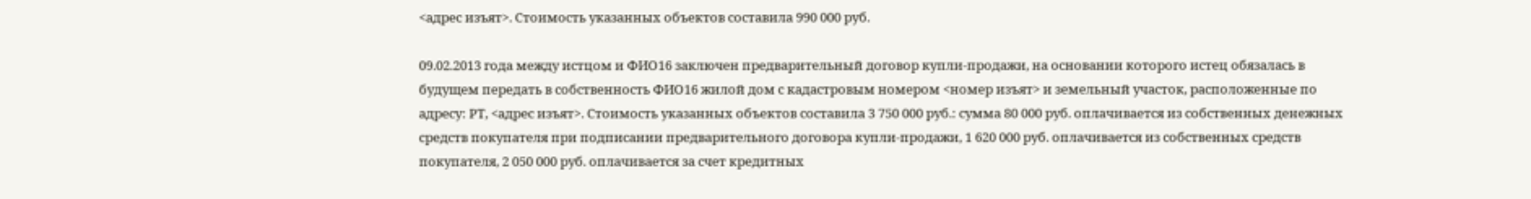<адрес изъят>. Стоимость указанных объектов составила 990 000 руб.

09.02.2013 года между истцом и ФИО16 заключен предварительный договор купли-продажи, на основании которого истец обязалась в будущем передать в собственность ФИО16 жилой дом с кадастровым номером <номер изъят> и земельный участок, расположенные по адресу: РТ, <адрес изъят>. Стоимость указанных объектов составила 3 750 000 руб.: сумма 80 000 руб. оплачивается из собственных денежных средств покупателя при подписании предварительного договора купли-продажи, 1 620 000 руб. оплачивается из собственных средств покупателя, 2 050 000 руб. оплачивается за счет кредитных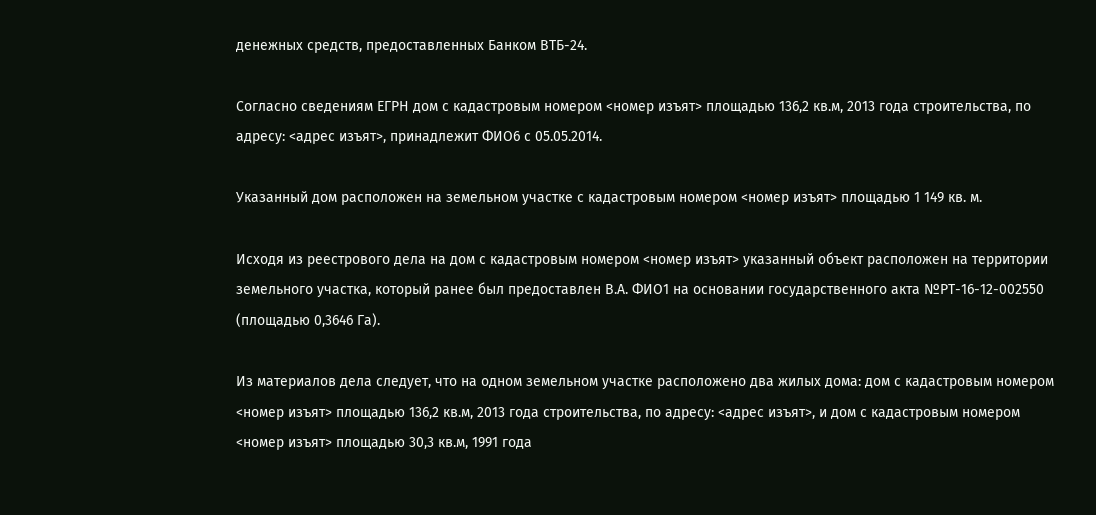денежных средств, предоставленных Банком ВТБ-24.

Согласно сведениям ЕГРН дом с кадастровым номером <номер изъят> площадью 136,2 кв.м, 2013 года строительства, по адресу: <адрес изъят>, принадлежит ФИО6 с 05.05.2014.

Указанный дом расположен на земельном участке с кадастровым номером <номер изъят> площадью 1 149 кв. м.

Исходя из реестрового дела на дом с кадастровым номером <номер изъят> указанный объект расположен на территории земельного участка, который ранее был предоставлен В.А. ФИО1 на основании государственного акта №РТ-16-12-002550 (площадью 0,3646 Га).

Из материалов дела следует, что на одном земельном участке расположено два жилых дома: дом с кадастровым номером <номер изъят> площадью 136,2 кв.м, 2013 года строительства, по адресу: <адрес изъят>, и дом с кадастровым номером <номер изъят> площадью 30,3 кв.м, 1991 года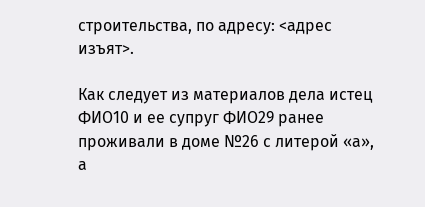строительства, по адресу: <адрес изъят>.

Как следует из материалов дела истец ФИО10 и ее супруг ФИО29 ранее проживали в доме №26 с литерой «а», а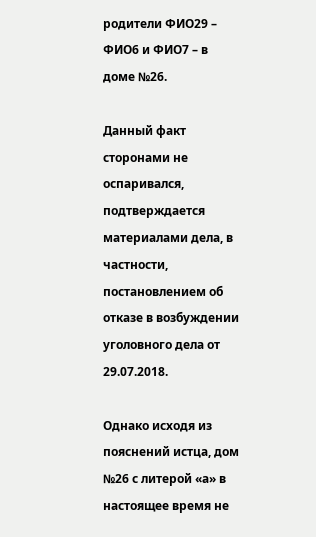родители ФИО29 – ФИО6 и ФИО7 – в доме №26.

Данный факт сторонами не оспаривался, подтверждается материалами дела, в частности, постановлением об отказе в возбуждении уголовного дела от 29.07.2018.

Однако исходя из пояснений истца, дом №26 с литерой «а» в настоящее время не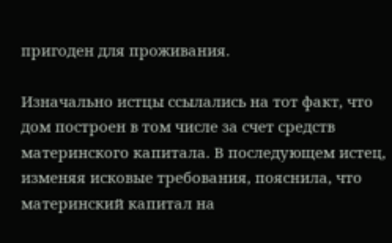пригоден для проживания.

Изначально истцы ссылались на тот факт, что дом построен в том числе за счет средств материнского капитала. В последующем истец, изменяя исковые требования, пояснила, что материнский капитал на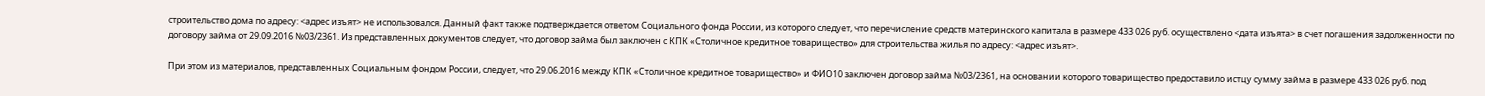строительство дома по адресу: <адрес изъят> не использовался. Данный факт также подтверждается ответом Социального фонда России, из которого следует, что перечисление средств материнского капитала в размере 433 026 руб. осуществлено <дата изъята> в счет погашения задолженности по договору займа от 29.09.2016 №03/2361. Из представленных документов следует, что договор займа был заключен с КПК «Столичное кредитное товарищество» для строительства жилья по адресу: <адрес изъят>.

При этом из материалов, представленных Социальным фондом России, следует, что 29.06.2016 между КПК «Столичное кредитное товарищество» и ФИО10 заключен договор займа №03/2361, на основании которого товарищество предоставило истцу сумму займа в размере 433 026 руб. под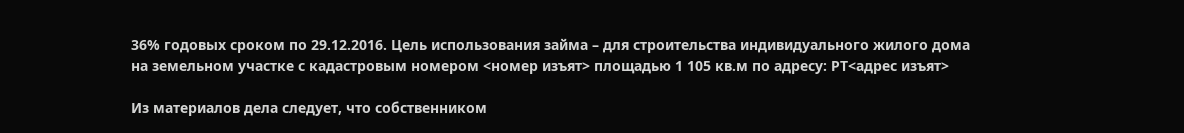36% годовых сроком по 29.12.2016. Цель использования займа – для строительства индивидуального жилого дома на земельном участке с кадастровым номером <номер изъят> площадью 1 105 кв.м по адресу: РТ<адрес изъят>

Из материалов дела следует, что собственником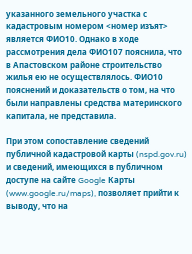указанного земельного участка с кадастровым номером <номер изъят> является ФИО10. Однако в ходе рассмотрения дела ФИО107 пояснила, что в Апастовском районе строительство жилья ею не осуществлялось. ФИО10 пояснений и доказательств о том, на что были направлены средства материнского капитала, не представила.

При этом сопоставление сведений публичной кадастровой карты (nspd.gov.ru) и сведений, имеющихся в публичном доступе на сайте Google Карты (www.google.ru/maps), позволяет прийти к выводу, что на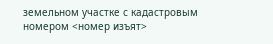земельном участке с кадастровым номером <номер изъят>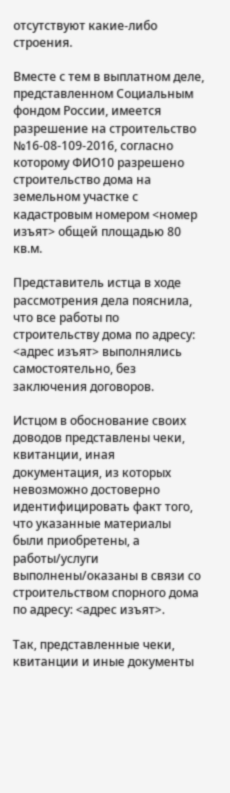отсутствуют какие-либо строения.

Вместе с тем в выплатном деле, представленном Социальным фондом России, имеется разрешение на строительство №16-08-109-2016, согласно которому ФИО10 разрешено строительство дома на земельном участке с кадастровым номером <номер изъят> общей площадью 80 кв.м.

Представитель истца в ходе рассмотрения дела пояснила, что все работы по строительству дома по адресу: <адрес изъят> выполнялись самостоятельно, без заключения договоров.

Истцом в обоснование своих доводов представлены чеки, квитанции, иная документация, из которых невозможно достоверно идентифицировать факт того, что указанные материалы были приобретены, а работы/услуги выполнены/оказаны в связи со строительством спорного дома по адресу: <адрес изъят>.

Так, представленные чеки, квитанции и иные документы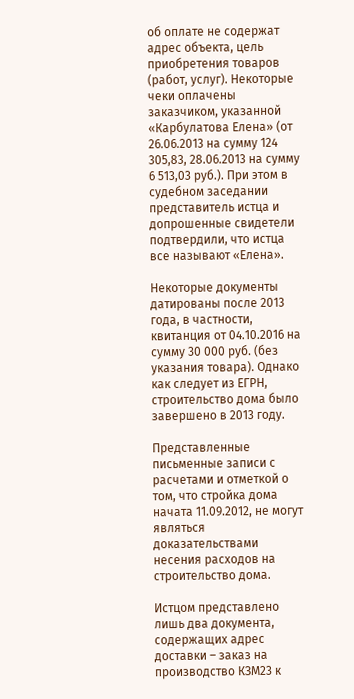об оплате не содержат адрес объекта, цель приобретения товаров (работ, услуг). Некоторые чеки оплачены заказчиком, указанной «Карбулатова Елена» (от 26.06.2013 на сумму 124 305,83, 28.06.2013 на сумму 6 513,03 руб.). При этом в судебном заседании представитель истца и допрошенные свидетели подтвердили, что истца все называют «Елена».

Некоторые документы датированы после 2013 года, в частности, квитанция от 04.10.2016 на сумму 30 000 руб. (без указания товара). Однако как следует из ЕГРН, строительство дома было завершено в 2013 году.

Представленные письменные записи с расчетами и отметкой о том, что стройка дома начата 11.09.2012, не могут являться доказательствами несения расходов на строительство дома.

Истцом представлено лишь два документа, содержащих адрес доставки – заказ на производство КЗМ23 к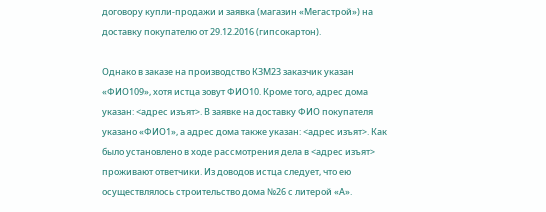договору купли-продажи и заявка (магазин «Мегастрой») на доставку покупателю от 29.12.2016 (гипсокартон).

Однако в заказе на производство КЗМ23 заказчик указан «ФИО109», хотя истца зовут ФИО10. Кроме того, адрес дома указан: <адрес изъят>. В заявке на доставку ФИО покупателя указано «ФИО1», а адрес дома также указан: <адрес изъят>. Как было установлено в ходе рассмотрения дела в <адрес изъят> проживают ответчики. Из доводов истца следует, что ею осуществлялось строительство дома №26 с литерой «А».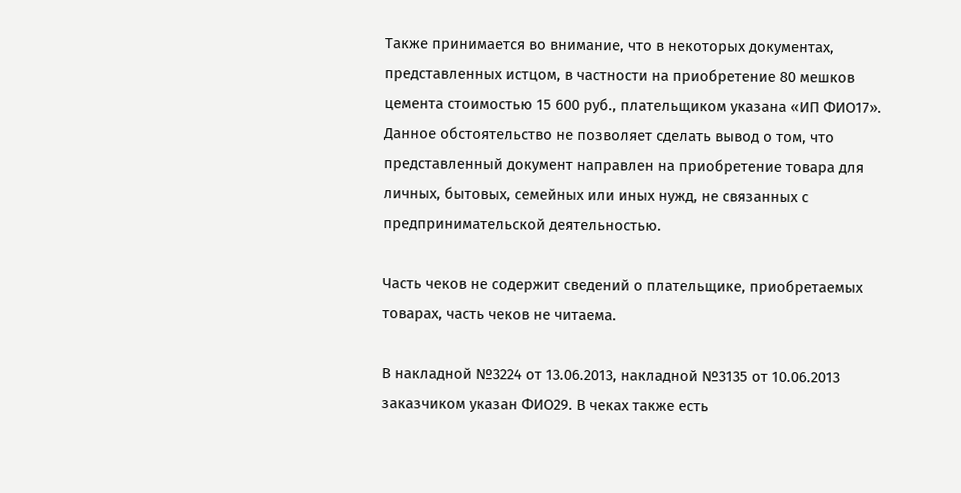Также принимается во внимание, что в некоторых документах, представленных истцом, в частности на приобретение 80 мешков цемента стоимостью 15 600 руб., плательщиком указана «ИП ФИО17». Данное обстоятельство не позволяет сделать вывод о том, что представленный документ направлен на приобретение товара для личных, бытовых, семейных или иных нужд, не связанных с предпринимательской деятельностью.

Часть чеков не содержит сведений о плательщике, приобретаемых товарах, часть чеков не читаема.

В накладной №3224 от 13.06.2013, накладной №3135 от 10.06.2013 заказчиком указан ФИО29. В чеках также есть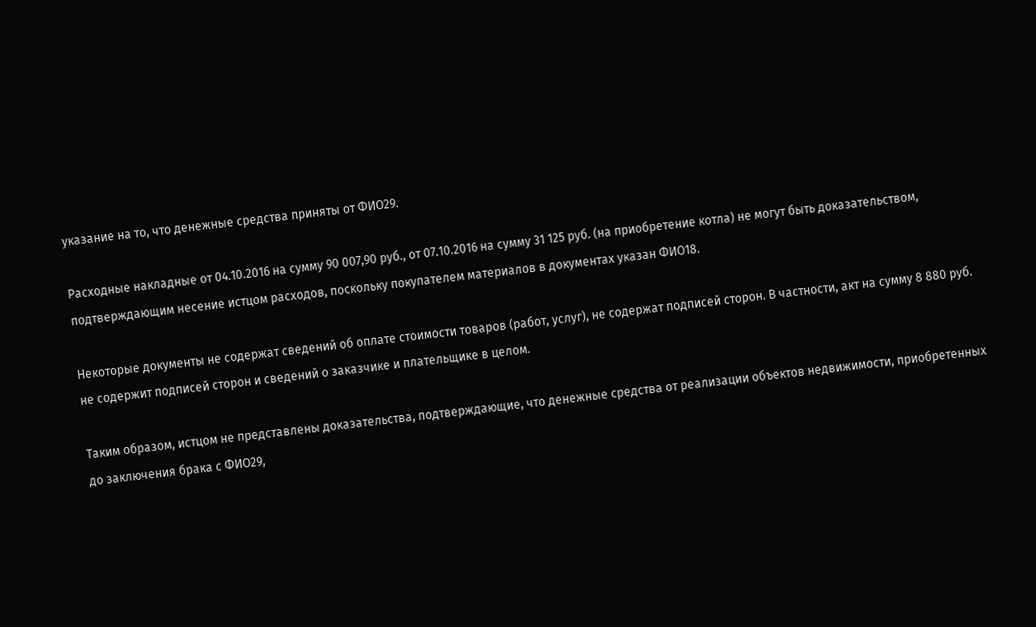указание на то, что денежные средства приняты от ФИО29.

Расходные накладные от 04.10.2016 на сумму 90 007,90 руб., от 07.10.2016 на сумму 31 125 руб. (на приобретение котла) не могут быть доказательством, подтверждающим несение истцом расходов, поскольку покупателем материалов в документах указан ФИО18.

Некоторые документы не содержат сведений об оплате стоимости товаров (работ, услуг), не содержат подписей сторон. В частности, акт на сумму 8 880 руб. не содержит подписей сторон и сведений о заказчике и плательщике в целом.

Таким образом, истцом не представлены доказательства, подтверждающие, что денежные средства от реализации объектов недвижимости, приобретенных до заключения брака с ФИО29,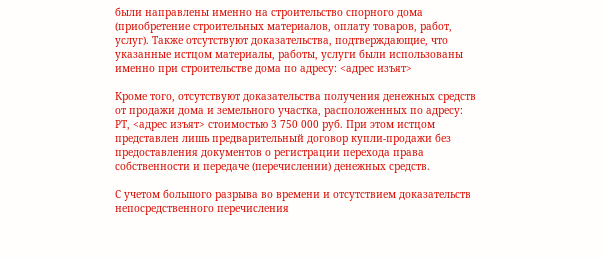были направлены именно на строительство спорного дома (приобретение строительных материалов, оплату товаров, работ, услуг). Также отсутствуют доказательства, подтверждающие, что указанные истцом материалы, работы, услуги были использованы именно при строительстве дома по адресу: <адрес изъят>

Кроме того, отсутствуют доказательства получения денежных средств от продажи дома и земельного участка, расположенных по адресу: РТ, <адрес изъят> стоимостью 3 750 000 руб. При этом истцом представлен лишь предварительный договор купли-продажи без предоставления документов о регистрации перехода права собственности и передаче (перечислении) денежных средств.

С учетом большого разрыва во времени и отсутствием доказательств непосредственного перечисления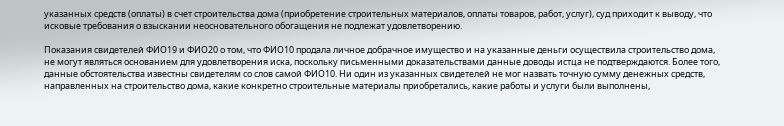указанных средств (оплаты) в счет строительства дома (приобретение строительных материалов, оплаты товаров, работ, услуг), суд приходит к выводу, что исковые требования о взыскании неосновательного обогащения не подлежат удовлетворению.

Показания свидетелей ФИО19 и ФИО20 о том, что ФИО10 продала личное добрачное имущество и на указанные деньги осуществила строительство дома, не могут являться основанием для удовлетворения иска, поскольку письменными доказательствами данные доводы истца не подтверждаются. Более того, данные обстоятельства известны свидетелям со слов самой ФИО10. Ни один из указанных свидетелей не мог назвать точную сумму денежных средств, направленных на строительство дома, какие конкретно строительные материалы приобретались, какие работы и услуги были выполнены,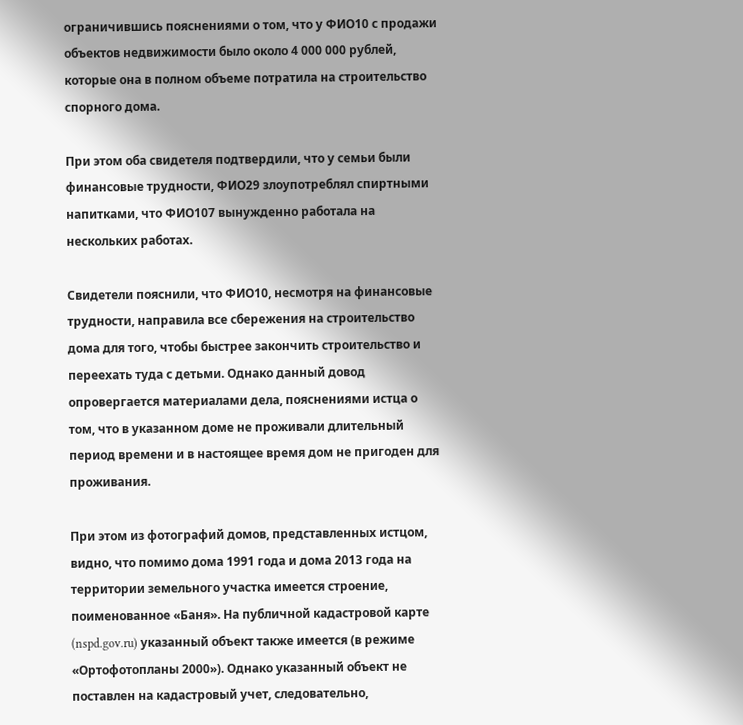ограничившись пояснениями о том, что у ФИО10 с продажи объектов недвижимости было около 4 000 000 рублей, которые она в полном объеме потратила на строительство спорного дома.

При этом оба свидетеля подтвердили, что у семьи были финансовые трудности, ФИО29 злоупотреблял спиртными напитками, что ФИО107 вынужденно работала на нескольких работах.

Свидетели пояснили, что ФИО10, несмотря на финансовые трудности, направила все сбережения на строительство дома для того, чтобы быстрее закончить строительство и переехать туда с детьми. Однако данный довод опровергается материалами дела, пояснениями истца о том, что в указанном доме не проживали длительный период времени и в настоящее время дом не пригоден для проживания.

При этом из фотографий домов, представленных истцом, видно, что помимо дома 1991 года и дома 2013 года на территории земельного участка имеется строение, поименованное «Баня». На публичной кадастровой карте (nspd.gov.ru) указанный объект также имеется (в режиме «Ортофотопланы 2000»). Однако указанный объект не поставлен на кадастровый учет, следовательно,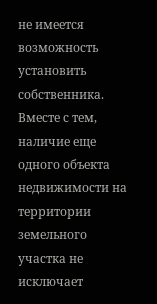не имеется возможность установить собственника. Вместе с тем, наличие еще одного объекта недвижимости на территории земельного участка не исключает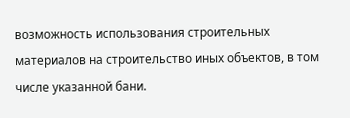возможность использования строительных материалов на строительство иных объектов, в том числе указанной бани.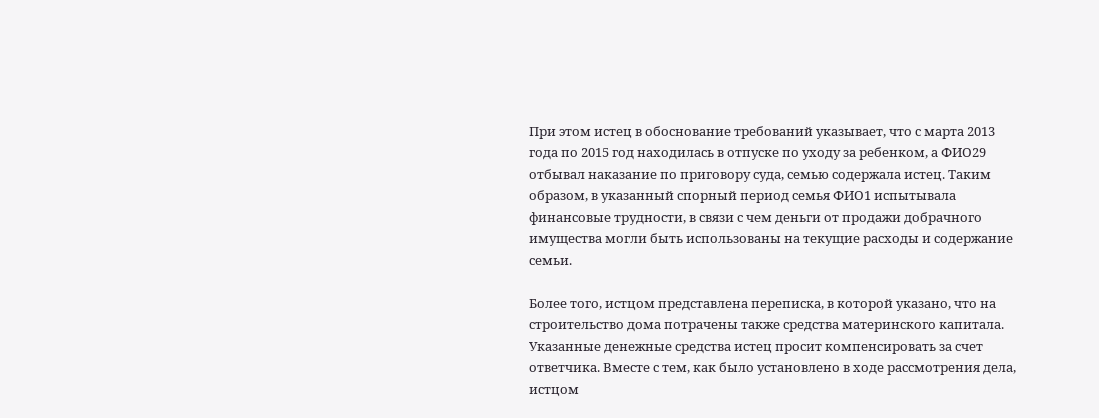При этом истец в обоснование требований указывает, что с марта 2013 года по 2015 год находилась в отпуске по уходу за ребенком, а ФИО29 отбывал наказание по приговору суда, семью содержала истец. Таким образом, в указанный спорный период семья ФИО1 испытывала финансовые трудности, в связи с чем деньги от продажи добрачного имущества могли быть использованы на текущие расходы и содержание семьи.

Более того, истцом представлена переписка, в которой указано, что на строительство дома потрачены также средства материнского капитала. Указанные денежные средства истец просит компенсировать за счет ответчика. Вместе с тем, как было установлено в ходе рассмотрения дела, истцом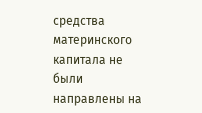средства материнского капитала не были направлены на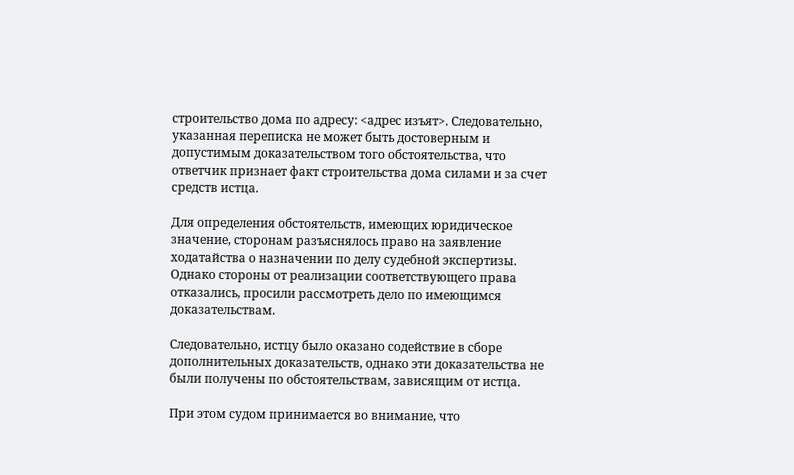строительство дома по адресу: <адрес изъят>. Следовательно, указанная переписка не может быть достоверным и допустимым доказательством того обстоятельства, что ответчик признает факт строительства дома силами и за счет средств истца.

Для определения обстоятельств, имеющих юридическое значение, сторонам разъяснялось право на заявление ходатайства о назначении по делу судебной экспертизы. Однако стороны от реализации соответствующего права отказались, просили рассмотреть дело по имеющимся доказательствам.

Следовательно, истцу было оказано содействие в сборе дополнительных доказательств, однако эти доказательства не были получены по обстоятельствам, зависящим от истца.

При этом судом принимается во внимание, что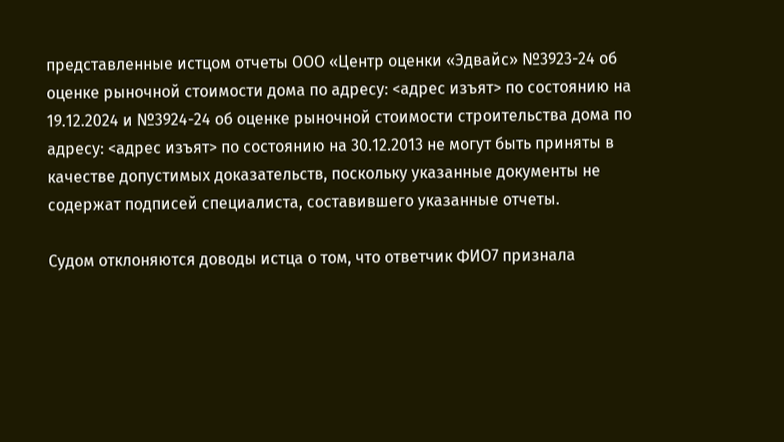представленные истцом отчеты ООО «Центр оценки «Эдвайс» №3923-24 об оценке рыночной стоимости дома по адресу: <адрес изъят> по состоянию на 19.12.2024 и №3924-24 об оценке рыночной стоимости строительства дома по адресу: <адрес изъят> по состоянию на 30.12.2013 не могут быть приняты в качестве допустимых доказательств, поскольку указанные документы не содержат подписей специалиста, составившего указанные отчеты.

Судом отклоняются доводы истца о том, что ответчик ФИО7 признала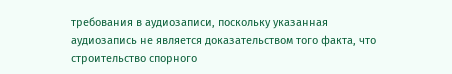требования в аудиозаписи, поскольку указанная аудиозапись не является доказательством того факта, что строительство спорного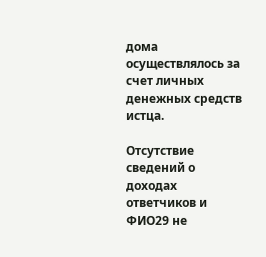дома осуществлялось за счет личных денежных средств истца.

Отсутствие сведений о доходах ответчиков и ФИО29 не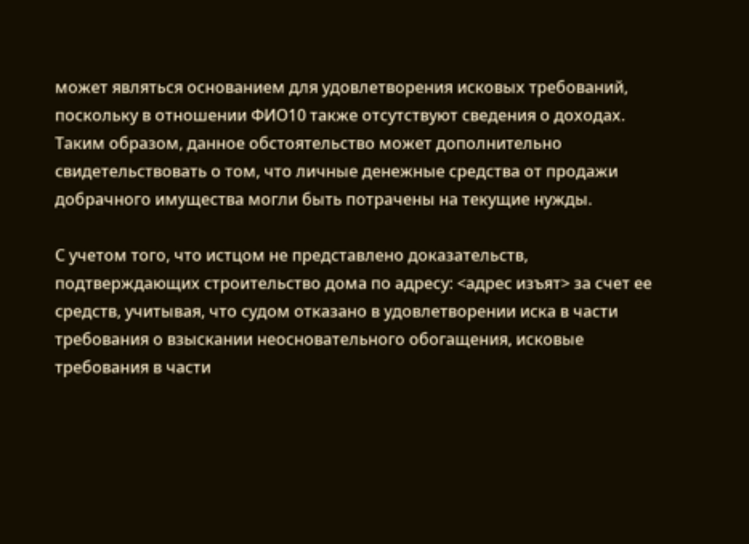может являться основанием для удовлетворения исковых требований, поскольку в отношении ФИО10 также отсутствуют сведения о доходах. Таким образом, данное обстоятельство может дополнительно свидетельствовать о том, что личные денежные средства от продажи добрачного имущества могли быть потрачены на текущие нужды.

С учетом того, что истцом не представлено доказательств, подтверждающих строительство дома по адресу: <адрес изъят> за счет ее средств, учитывая, что судом отказано в удовлетворении иска в части требования о взыскании неосновательного обогащения, исковые требования в части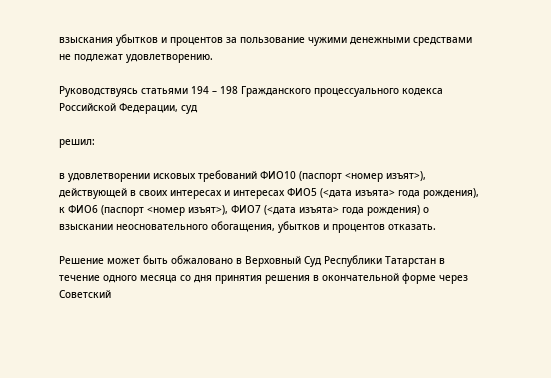взыскания убытков и процентов за пользование чужими денежными средствами не подлежат удовлетворению.

Руководствуясь статьями 194 – 198 Гражданского процессуального кодекса Российской Федерации, суд

решил:

в удовлетворении исковых требований ФИО10 (паспорт <номер изъят>), действующей в своих интересах и интересах ФИО5 (<дата изъята> года рождения), к ФИО6 (паспорт <номер изъят>), ФИО7 (<дата изъята> года рождения) о взыскании неосновательного обогащения, убытков и процентов отказать.

Решение может быть обжаловано в Верховный Суд Республики Татарстан в течение одного месяца со дня принятия решения в окончательной форме через Советский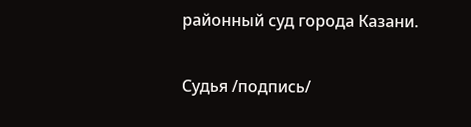районный суд города Казани.

Судья /подпись/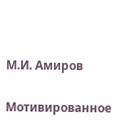М.И. Амиров

Мотивированное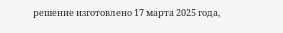решение изготовлено 17 марта 2025 года,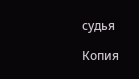судья

Копия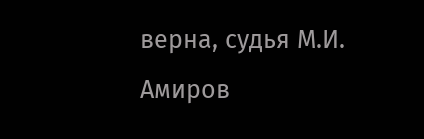верна, судья М.И. Амиров